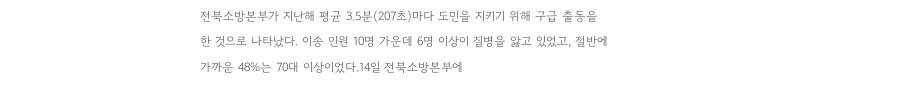전북소방본부가 지난해 평균 3.5분(207초)마다 도민을 지키기 위해 구급 출동을 한 것으로 나타났다. 이송 인원 10명 가운데 6명 이상이 질병을 앓고 있었고, 절반에 가까운 48%는 70대 이상이었다.14일 전북소방본부에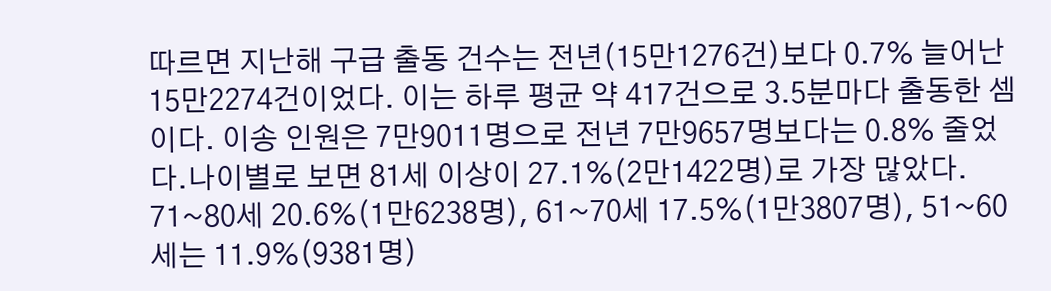따르면 지난해 구급 출동 건수는 전년(15만1276건)보다 0.7% 늘어난 15만2274건이었다. 이는 하루 평균 약 417건으로 3.5분마다 출동한 셈이다. 이송 인원은 7만9011명으로 전년 7만9657명보다는 0.8% 줄었다.나이별로 보면 81세 이상이 27.1%(2만1422명)로 가장 많았다. 71~80세 20.6%(1만6238명), 61~70세 17.5%(1만3807명), 51~60세는 11.9%(9381명)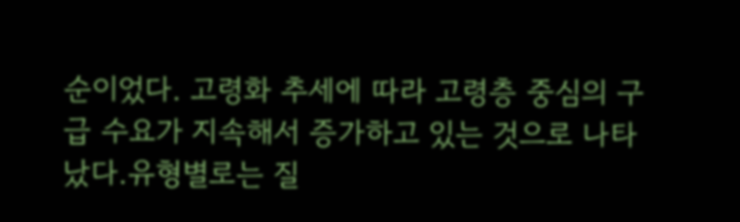순이었다. 고령화 추세에 따라 고령층 중심의 구급 수요가 지속해서 증가하고 있는 것으로 나타났다.유형별로는 질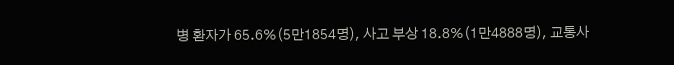병 환자가 65.6%(5만1854명), 사고 부상 18.8%(1만4888명), 교통사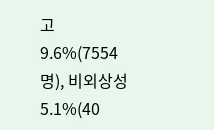고 9.6%(7554명), 비외상성 5.1%(40